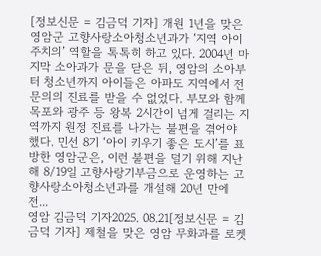[정보신문 = 김금덕 기자] 개원 1년을 맞은 영암군 고향사랑소아청소년과가 ‘지역 아이 주치의’ 역할을 톡톡히 하고 있다. 2004년 마지막 소아과가 문을 닫은 뒤, 영암의 소아부터 청소년까지 아이들은 아파도 지역에서 전문의의 진료를 받을 수 없었다. 부모와 함께 목포와 광주 등 왕복 2시간이 넘게 걸리는 지역까지 원정 진료를 나가는 불편을 겪어야 했다. 민선 8기 ‘아이 키우기 좋은 도시’를 표방한 영암군은, 이런 불편을 덜기 위해 지난해 8/19일 고향사랑기부금으로 운영하는 고향사랑소아청소년과를 개설해 20년 만에 전...
영암 김금덕 기자2025. 08.21[정보신문 = 김금덕 기자] 제철을 맞은 영암 무화과를 로켓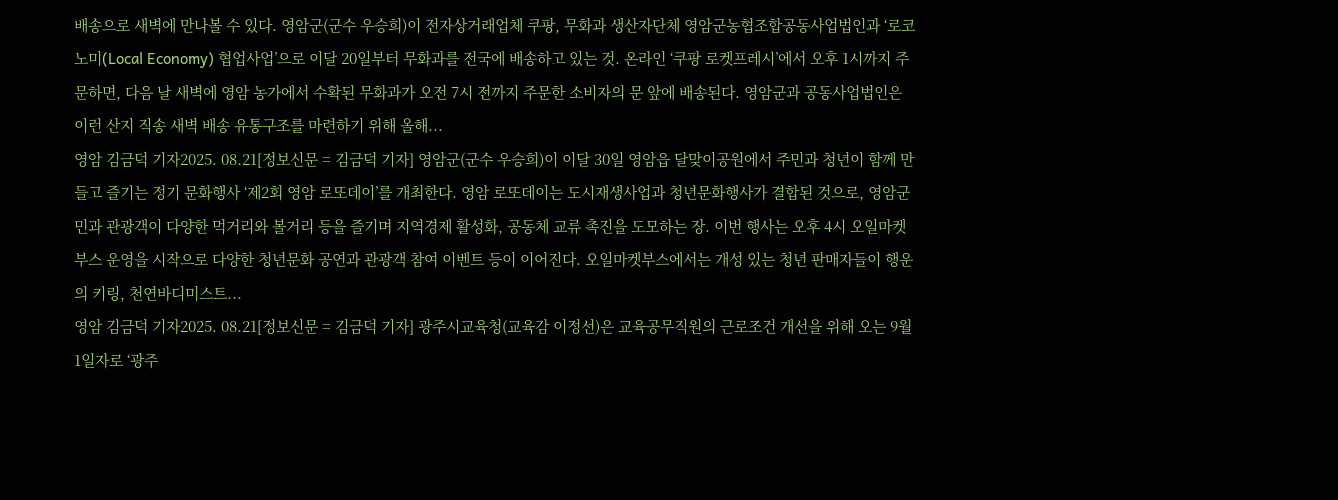배송으로 새벽에 만나볼 수 있다. 영암군(군수 우승희)이 전자상거래업체 쿠팡, 무화과 생산자단체 영암군농협조합공동사업법인과 ‘로코노미(Local Economy) 협업사업’으로 이달 20일부터 무화과를 전국에 배송하고 있는 것. 온라인 ‘쿠팡 로켓프레시’에서 오후 1시까지 주문하면, 다음 날 새벽에 영암 농가에서 수확된 무화과가 오전 7시 전까지 주문한 소비자의 문 앞에 배송된다. 영암군과 공동사업법인은 이런 산지 직송 새벽 배송 유통구조를 마련하기 위해 올해...
영암 김금덕 기자2025. 08.21[정보신문 = 김금덕 기자] 영암군(군수 우승희)이 이달 30일 영암읍 달맞이공원에서 주민과 청년이 함께 만들고 즐기는 정기 문화행사 ‘제2회 영암 로또데이’를 개최한다. 영암 로또데이는 도시재생사업과 청년문화행사가 결합된 것으로, 영암군민과 관광객이 다양한 먹거리와 볼거리 등을 즐기며 지역경제 활성화, 공동체 교류 촉진을 도모하는 장. 이번 행사는 오후 4시 오일마켓부스 운영을 시작으로 다양한 청년문화 공연과 관광객 참여 이벤트 등이 이어진다. 오일마켓부스에서는 개성 있는 청년 판매자들이 행운의 키링, 천연바디미스트...
영암 김금덕 기자2025. 08.21[정보신문 = 김금덕 기자] 광주시교육청(교육감 이정선)은 교육공무직원의 근로조건 개선을 위해 오는 9월 1일자로 ‘광주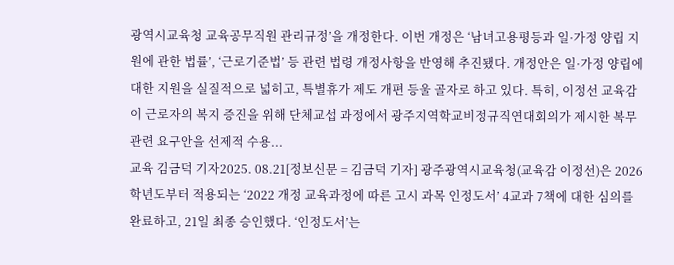광역시교육청 교육공무직원 관리규정’을 개정한다. 이번 개정은 ‘남녀고용평등과 일·가정 양립 지원에 관한 법률’, ‘근로기준법’ 등 관련 법령 개정사항을 반영해 추진됐다. 개정안은 일·가정 양립에 대한 지원을 실질적으로 넓히고, 특별휴가 제도 개편 등울 골자로 하고 있다. 특히, 이정선 교육감이 근로자의 복지 증진을 위해 단체교섭 과정에서 광주지역학교비정규직연대회의가 제시한 복무 관련 요구안을 선제적 수용...
교육 김금덕 기자2025. 08.21[정보신문 = 김금덕 기자] 광주광역시교육청(교육감 이정선)은 2026학년도부터 적용되는 ‘2022 개정 교육과정에 따른 고시 과목 인정도서’ 4교과 7책에 대한 심의를 완료하고, 21일 최종 승인했다. ‘인정도서’는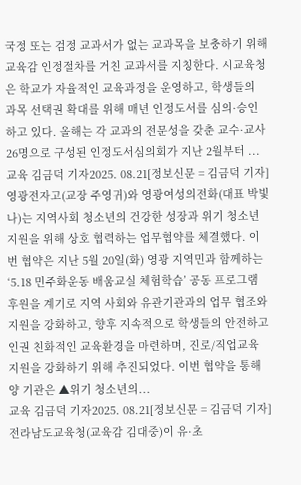국정 또는 검정 교과서가 없는 교과목을 보충하기 위해 교육감 인정절차를 거친 교과서를 지칭한다. 시교육청은 학교가 자율적인 교육과정을 운영하고, 학생들의 과목 선택권 확대를 위해 매년 인정도서를 심의·승인하고 있다. 올해는 각 교과의 전문성을 갖춘 교수·교사 26명으로 구성된 인정도서심의회가 지난 2월부터 ...
교육 김금덕 기자2025. 08.21[정보신문 = 김금덕 기자] 영광전자고(교장 주영귀)와 영광여성의전화(대표 박빛나)는 지역사회 청소년의 건강한 성장과 위기 청소년 지원을 위해 상호 협력하는 업무협약를 체결했다. 이번 협약은 지난 5월 20일(화) 영광 지역민과 함께하는 ‘5.18 민주화운동 배움교실 체험학습’ 공동 프로그램 후원을 계기로 지역 사회와 유관기관과의 업무 협조와 지원을 강화하고, 향후 지속적으로 학생들의 안전하고 인권 친화적인 교육환경을 마련하며, 진로/직업교육 지원을 강화하기 위해 추진되었다. 이번 협약을 통해 양 기관은 ▲위기 청소년의...
교육 김금덕 기자2025. 08.21[정보신문 = 김금덕 기자] 전라남도교육청(교육감 김대중)이 유·초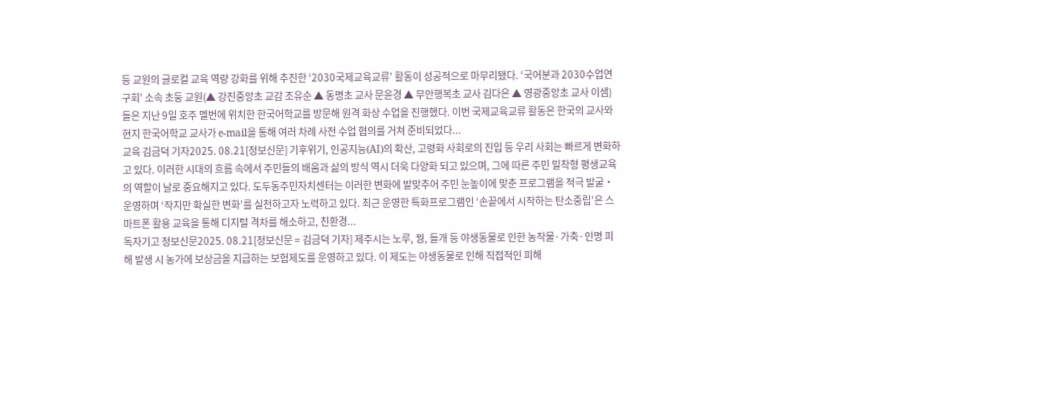등 교원의 글로컬 교육 역량 강화를 위해 추진한 ‘2030국제교육교류’ 활동이 성공적으로 마무리됐다. ‘국어분과 2030수업연구회’ 소속 초둥 교원(▲ 강진중앙초 교감 조유순 ▲ 동명초 교사 문윤경 ▲ 무안행복초 교사 김다은 ▲ 영광중앙초 교사 이샘)들은 지난 9일 호주 멜번에 위치한 한국어학교를 방문해 원격 화상 수업을 진행했다. 이번 국제교육교류 활동은 한국의 교사와 현지 한국어학교 교사가 e-mail을 통해 여러 차례 사전 수업 협의를 거쳐 준비되었다...
교육 김금덕 기자2025. 08.21[정보신문] 기후위기, 인공지능(AI)의 확산, 고령화 사회로의 진입 등 우리 사회는 빠르게 변화하고 있다. 이러한 시대의 흐름 속에서 주민들의 배움과 삶의 방식 역시 더욱 다양화 되고 있으며, 그에 따른 주민 밀착형 평생교육의 역할이 날로 중요해지고 있다. 도두동주민자치센터는 이러한 변화에 발맞추어 주민 눈높이에 맞춘 프로그램을 적극 발굴‧운영하며 ‘작지만 확실한 변화’를 실천하고자 노력하고 있다. 최근 운영한 특화프로그램인 ‘손끝에서 시작하는 탄소중립’은 스마트폰 활용 교육을 통해 디지털 격차를 해소하고, 친환경...
독자기고 정보신문2025. 08.21[정보신문 = 김금덕 기자] 제주시는 노루, 꿩, 들개 등 야생동물로 인한 농작물·가축·인명 피해 발생 시 농가에 보상금을 지급하는 보험제도를 운영하고 있다. 이 제도는 야생동물로 인해 직접적인 피해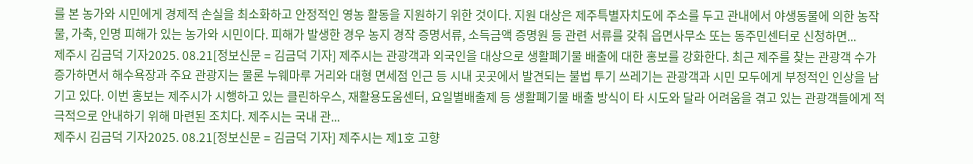를 본 농가와 시민에게 경제적 손실을 최소화하고 안정적인 영농 활동을 지원하기 위한 것이다. 지원 대상은 제주특별자치도에 주소를 두고 관내에서 야생동물에 의한 농작물, 가축, 인명 피해가 있는 농가와 시민이다. 피해가 발생한 경우 농지 경작 증명서류, 소득금액 증명원 등 관련 서류를 갖춰 읍면사무소 또는 동주민센터로 신청하면...
제주시 김금덕 기자2025. 08.21[정보신문 = 김금덕 기자] 제주시는 관광객과 외국인을 대상으로 생활폐기물 배출에 대한 홍보를 강화한다. 최근 제주를 찾는 관광객 수가 증가하면서 해수욕장과 주요 관광지는 물론 누웨마루 거리와 대형 면세점 인근 등 시내 곳곳에서 발견되는 불법 투기 쓰레기는 관광객과 시민 모두에게 부정적인 인상을 남기고 있다. 이번 홍보는 제주시가 시행하고 있는 클린하우스, 재활용도움센터, 요일별배출제 등 생활폐기물 배출 방식이 타 시도와 달라 어려움을 겪고 있는 관광객들에게 적극적으로 안내하기 위해 마련된 조치다. 제주시는 국내 관...
제주시 김금덕 기자2025. 08.21[정보신문 = 김금덕 기자] 제주시는 제1호 고향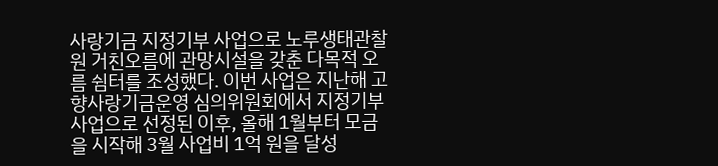사랑기금 지정기부 사업으로 노루생태관찰원 거친오름에 관망시설을 갖춘 다목적 오름 쉼터를 조성했다. 이번 사업은 지난해 고향사랑기금운영 심의위원회에서 지정기부 사업으로 선정된 이후, 올해 1월부터 모금을 시작해 3월 사업비 1억 원을 달성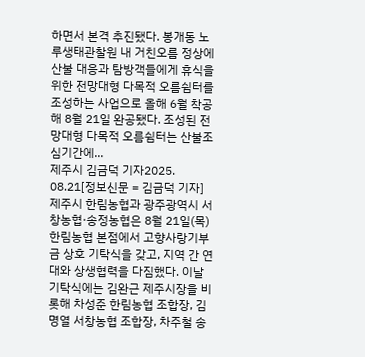하면서 본격 추진됐다. 봉개동 노루생태관찰원 내 거친오름 정상에 산불 대응과 탐방객들에게 휴식을 위한 전망대형 다목적 오름쉼터를 조성하는 사업으로 올해 6월 착공해 8월 21일 완공됐다. 조성된 전망대형 다목적 오름쉼터는 산불조심기간에...
제주시 김금덕 기자2025. 08.21[정보신문 = 김금덕 기자] 제주시 한림농협과 광주광역시 서창농협·송정농협은 8월 21일(목) 한림농협 본점에서 고향사랑기부금 상호 기탁식을 갖고, 지역 간 연대와 상생협력을 다짐했다. 이날 기탁식에는 김완근 제주시장을 비롯해 차성준 한림농협 조합장, 김명열 서창농협 조합장, 차주철 송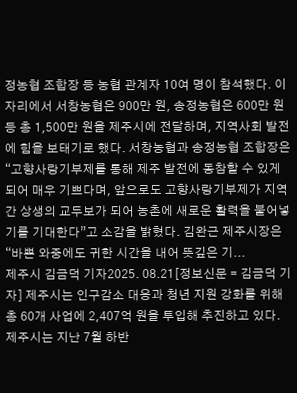정농협 조합장 등 농협 관계자 10여 명이 참석했다. 이 자리에서 서창농협은 900만 원, 송정농협은 600만 원 등 총 1,500만 원을 제주시에 전달하며, 지역사회 발전에 힘을 보태기로 했다. 서창농협과 송정농협 조합장은 “고향사랑기부제를 통해 제주 발전에 동참할 수 있게 되어 매우 기쁘다며, 앞으로도 고향사랑기부제가 지역 간 상생의 교두보가 되어 농촌에 새로운 활력을 불어넣기를 기대한다”고 소감을 밝혔다. 김완근 제주시장은 “바쁜 와중에도 귀한 시간을 내어 뜻깊은 기...
제주시 김금덕 기자2025. 08.21[정보신문 = 김금덕 기자] 제주시는 인구감소 대응과 청년 지원 강화를 위해 총 60개 사업에 2,407억 원을 투입해 추진하고 있다. 제주시는 지난 7월 하반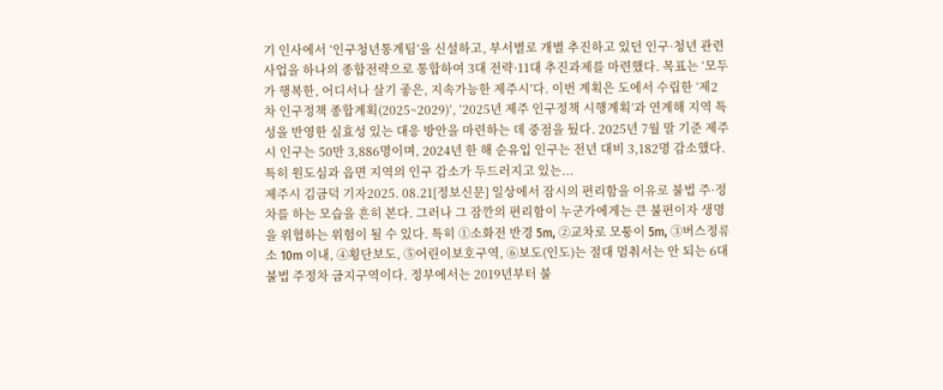기 인사에서 ‘인구청년통계팀’을 신설하고, 부서별로 개별 추진하고 있던 인구·청년 관련 사업을 하나의 종합전략으로 통합하여 3대 전략·11대 추진과제를 마련했다. 목표는 ‘모두가 행복한, 어디서나 살기 좋은, 지속가능한 제주시’다. 이번 계획은 도에서 수립한 ‘제2차 인구정책 종합계획(2025~2029)’, ‘2025년 제주 인구정책 시행계획’과 연계해 지역 특성을 반영한 실효성 있는 대응 방안을 마련하는 데 중점을 뒀다. 2025년 7월 말 기준 제주시 인구는 50만 3,886명이며, 2024년 한 해 순유입 인구는 전년 대비 3,182명 감소했다. 특히 원도심과 읍면 지역의 인구 감소가 두드러지고 있는...
제주시 김금덕 기자2025. 08.21[정보신문] 일상에서 잠시의 편리함을 이유로 불법 주·정차를 하는 모습을 흔히 본다. 그러나 그 잠깐의 편리함이 누군가에게는 큰 불편이자 생명을 위협하는 위험이 될 수 있다. 특히 ①소화전 반경 5m, ②교차로 모퉁이 5m, ③버스정류소 10m 이내, ④횡단보도, ⑤어린이보호구역, ⑥보도(인도)는 절대 멈춰서는 안 되는 6대 불법 주정차 금지구역이다. 정부에서는 2019년부터 불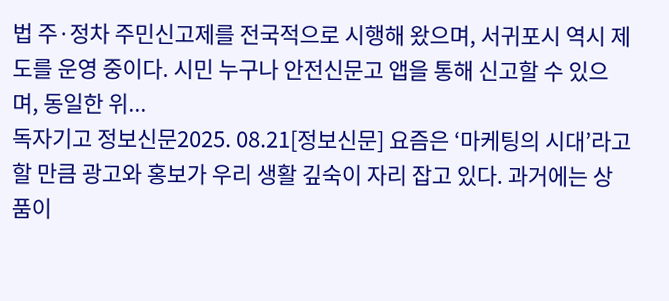법 주·정차 주민신고제를 전국적으로 시행해 왔으며, 서귀포시 역시 제도를 운영 중이다. 시민 누구나 안전신문고 앱을 통해 신고할 수 있으며, 동일한 위...
독자기고 정보신문2025. 08.21[정보신문] 요즘은 ‘마케팅의 시대’라고 할 만큼 광고와 홍보가 우리 생활 깊숙이 자리 잡고 있다. 과거에는 상품이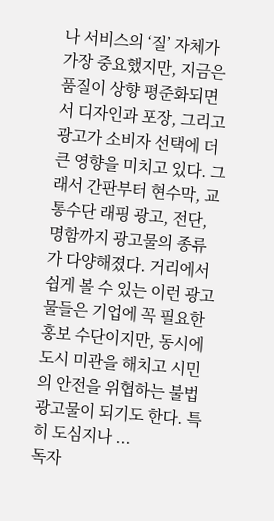나 서비스의 ‘질’ 자체가 가장 중요했지만, 지금은 품질이 상향 평준화되면서 디자인과 포장, 그리고 광고가 소비자 선택에 더 큰 영향을 미치고 있다. 그래서 간판부터 현수막, 교통수단 래핑 광고, 전단, 명함까지 광고물의 종류가 다양해졌다. 거리에서 쉽게 볼 수 있는 이런 광고물들은 기업에 꼭 필요한 홍보 수단이지만, 동시에 도시 미관을 해치고 시민의 안전을 위협하는 불법광고물이 되기도 한다. 특히 도심지나 ...
독자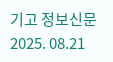기고 정보신문2025. 08.21